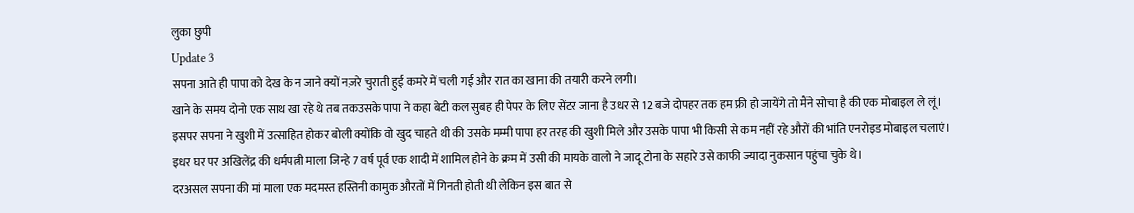लुका छुपी
Update 3
सपना आते ही पापा को देख के न जाने क्यों नज़रे चुराती हुई कमरे में चली गई और रात का खाना की तयारी करने लगी।
खाने के समय दोनो एक साथ खा रहे थे तब तकउसके पापा ने कहा बेटी कल सुबह ही पेपर के लिए सेंटर जाना है उधर से 12 बजे दोपहर तक हम फ्री हो जायेंगे तो मैंने सोचा है की एक मोबाइल ले लूं।
इसपर सपना ने खुशी में उत्साहित होकर बोली क्योंकि वो खुद चाहते थी की उसके मम्मी पापा हर तरह की खुशी मिले और उसके पापा भी किसी से कम नहीं रहे औरों की भांति एनरोइड मोबाइल चलाएं।
इधर घर पर अखिलेंद्र की धर्मपत्नी माला जिन्हे 7 वर्ष पूर्व एक शादी में शामिल होने के क्रम में उसी की मायके वालो ने जादू टोना के सहारे उसे काफी ज्यादा नुकसान पहुंचा चुके थे।
दरअसल सपना की मां माला एक मदमस्त हस्तिनी कामुक औरतों में गिनती होती थी लेकिन इस बात से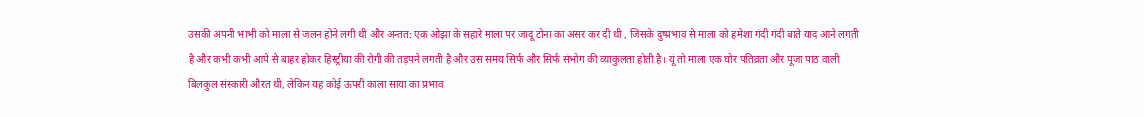उसकी अपनी भाभी को माला से जलन होने लगी थी और अन्तत: एक ओझा के सहारे माला पर जादू टोना का असर कर दी थी , जिसके दुष्प्रभाव से माला को हमेशा गंदी गंदी बाते याद आने लगती है और कभी कभी आपे से बाहर होकर हिस्ट्रीया की रोगी की तड़पने लगती है और उस समय सिर्फ और सिर्फ संभोग की व्याकुलता होती है। यूं तो माला एक घोर पतिव्रता और पूजा पाठ वाली बिलकुल संस्कारी औरत थी, लेकिन यह कोई ऊपरी काला साया का प्रभाव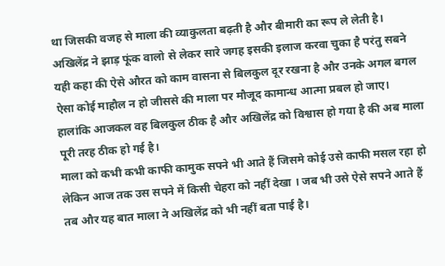था जिसकी वजह से माला की व्याकुलता बढ़ती है और बीमारी का रूप ले लेती है।
अखिलेंद्र ने झाड़ फूंक वालो से लेकर सारे जगह इसकी इलाज करवा चुका है परंतु सबने यही कहा की ऐसे औरत को काम वासना से बिलकुल दूर रखना है और उनके अगल बगल ऐसा कोई माहौल न हो जीससे की माला पर मौजूद कामान्ध आत्मा प्रबल हो जाए। हालांकि आजकल वह बिलकुल ठीक है और अखिलेंद्र को विश्वास हो गया है की अब माला पूरी तरह ठीक हो गई है।
माला को कभी कभी काफी कामुक सपने भी आते हैं जिसमे कोई उसे काफी मसल रहा हो लेकिन आज तक उस सपने में किसी चेहरा को नहीं देखा । जब भी उसे ऐसे सपने आते हैं तब और यह बात माला ने अखिलेंद्र को भी नहीं बता पाई है।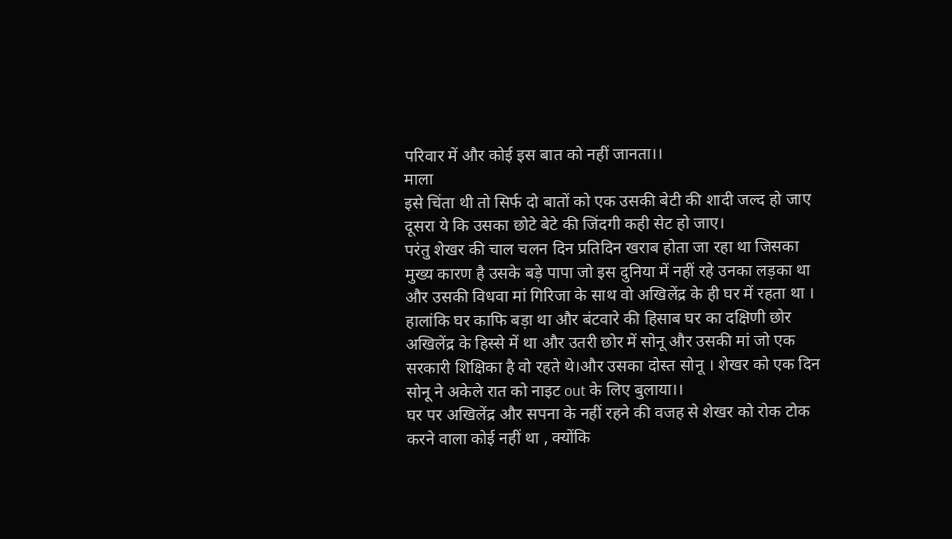परिवार में और कोई इस बात को नहीं जानता।।
माला
इसे चिंता थी तो सिर्फ दो बातों को एक उसकी बेटी की शादी जल्द हो जाए दूसरा ये कि उसका छोटे बेटे की जिंदगी कही सेट हो जाए।
परंतु शेखर की चाल चलन दिन प्रतिदिन खराब होता जा रहा था जिसका मुख्य कारण है उसके बड़े पापा जो इस दुनिया में नहीं रहे उनका लड़का था और उसकी विधवा मां गिरिजा के साथ वो अखिलेंद्र के ही घर में रहता था । हालांकि घर काफि बड़ा था और बंटवारे की हिसाब घर का दक्षिणी छोर अखिलेंद्र के हिस्से में था और उतरी छोर में सोनू और उसकी मां जो एक सरकारी शिक्षिका है वो रहते थे।और उसका दोस्त सोनू । शेखर को एक दिन सोनू ने अकेले रात को नाइट out के लिए बुलाया।।
घर पर अखिलेंद्र और सपना के नहीं रहने की वजह से शेखर को रोक टोक करने वाला कोई नहीं था , क्योंकि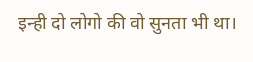इन्ही दो लोगो की वो सुनता भी था।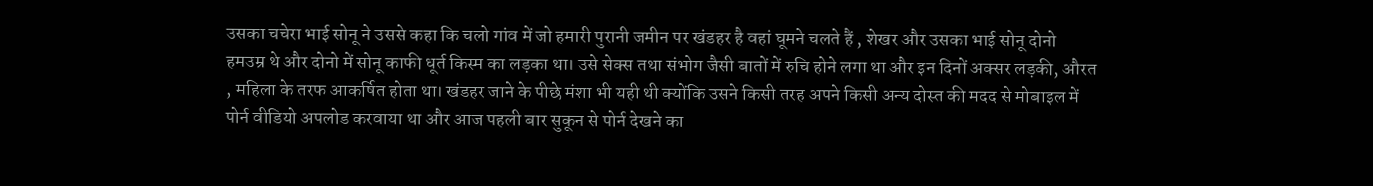उसका चचेरा भाई सोनू ने उससे कहा कि चलो गांव में जो हमारी पुरानी जमीन पर खंडहर है वहां घूमने चलते हैं , शेखर और उसका भाई सोनू दोनो हमउम्र थे और दोनो में सोनू काफी धूर्त किस्म का लड़का था। उसे सेक्स तथा संभोग जैसी बातों में रुचि होने लगा था और इन दिनों अक्सर लड़की, औरत , महिला के तरफ आकर्षित होता था। खंडहर जाने के पीछे मंशा भी यही थी क्योंकि उसने किसी तरह अपने किसी अन्य दोस्त की मदद से मोबाइल में पोर्न वीडियो अपलोड करवाया था और आज पहली बार सुकून से पोर्न देखने का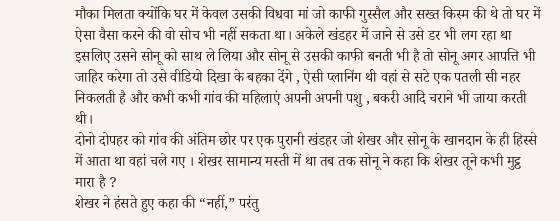मौका मिलता क्योंकि घर में केवल उसकी विधवा मां जो काफी गुस्सैल और सख्त किस्म की थे तो घर में ऐसा वैसा करने की वो सोच भी नहीं सकता था। अकेले खंडहर में जाने से उसे डर भी लग रहा था इसलिए उसने सोनू को साथ ले लिया और सोनू से उसकी काफी बनती भी है तो सोनू अगर आपत्ति भी जाहिर करेगा तो उसे वीडियो दिखा के बहका देंगे , ऐसी प्लानिंग थी वहां से सटे एक पतली सी नहर निकलती है और कभी कभी गांव की महिलाएं अपनी अपनी पशु , बकरी आदि चराने भी जाया करती थी।
दोनो दोपहर को गांव की अंतिम छोर पर एक पुरानी खंडहर जो शेखर और सोनू के खानदान के ही हिस्से में आता था वहां चले गए । शेखर सामान्य मस्ती में था तब तक सोनू ने कहा कि शेखर तूने कभी मुट्ठ मारा है ?
शेखर ने हंसते हुए कहा की “नहीं,” परंतु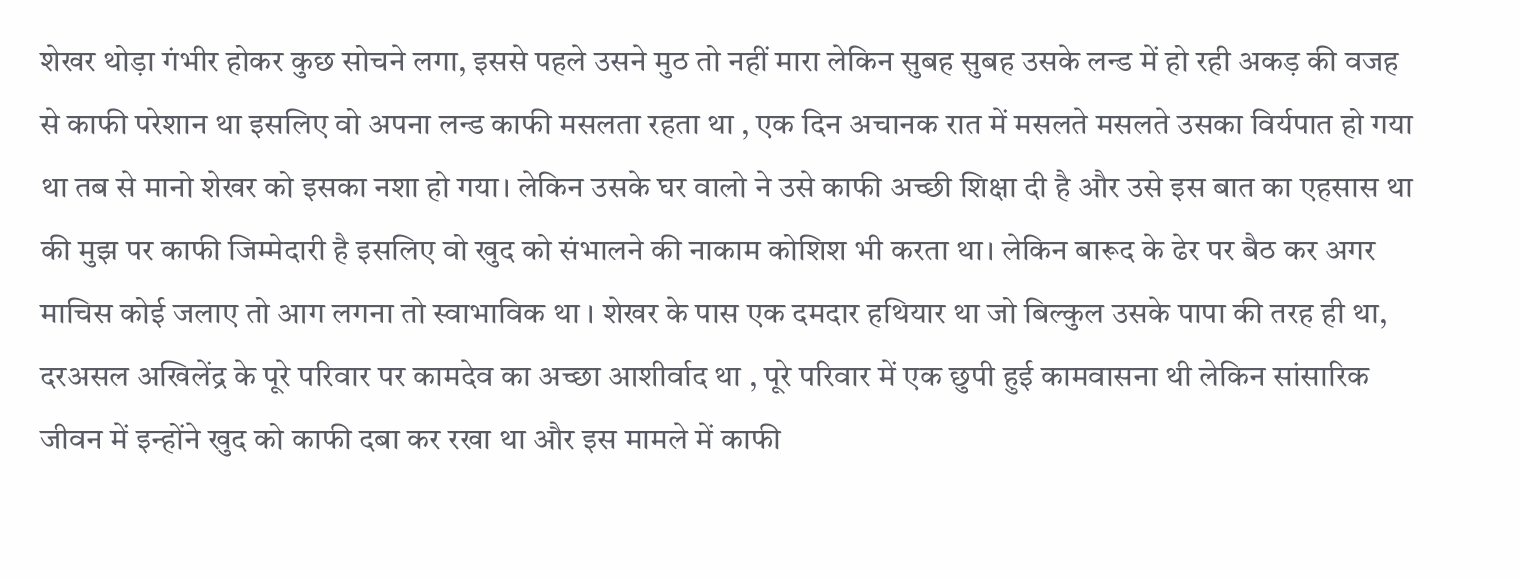शेखर थोड़ा गंभीर होकर कुछ सोचने लगा, इससे पहले उसने मुठ तो नहीं मारा लेकिन सुबह सुबह उसके लन्ड में हो रही अकड़ की वजह से काफी परेशान था इसलिए वो अपना लन्ड काफी मसलता रहता था , एक दिन अचानक रात में मसलते मसलते उसका विर्यपात हो गया था तब से मानो शेखर को इसका नशा हो गया। लेकिन उसके घर वालो ने उसे काफी अच्छी शिक्षा दी है और उसे इस बात का एहसास था की मुझ पर काफी जिम्मेदारी है इसलिए वो खुद को संभालने की नाकाम कोशिश भी करता था। लेकिन बारूद के ढेर पर बैठ कर अगर माचिस कोई जलाए तो आग लगना तो स्वाभाविक था । शेखर के पास एक दमदार हथियार था जो बिल्कुल उसके पापा की तरह ही था, दरअसल अखिलेंद्र के पूरे परिवार पर कामदेव का अच्छा आशीर्वाद था , पूरे परिवार में एक छुपी हुई कामवासना थी लेकिन सांसारिक जीवन में इन्होंने खुद को काफी दबा कर रखा था और इस मामले में काफी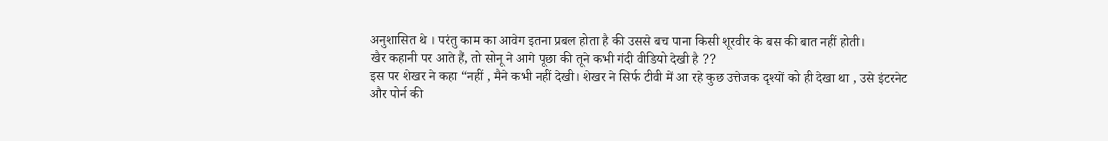अनुशासित थे । परंतु काम का आवेग इतना प्रबल होता है की उससे बच पाना किसी शूरवीर के बस की बात नहीं होती।
खैर कहानी पर आते हैं, तो सोनू ने आगे पूछा की तूने कभी गंदी वीडियो देखी है ??
इस पर शेखर ने कहा “नहीं , मैने कभी नहीं देखी। शेखर ने सिर्फ टीवी में आ रहे कुछ उत्तेजक दृश्यों को ही देखा था , उसे इंटरनेट और पोर्न की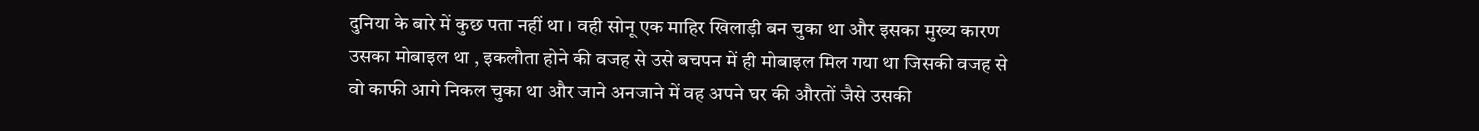दुनिया के बारे में कुछ पता नहीं था । वही सोनू एक माहिर खिलाड़ी बन चुका था और इसका मुख्य कारण उसका मोबाइल था , इकलौता होने की वजह से उसे बचपन में ही मोबाइल मिल गया था जिसकी वजह से वो काफी आगे निकल चुका था और जाने अनजाने में वह अपने घर की औरतों जैसे उसकी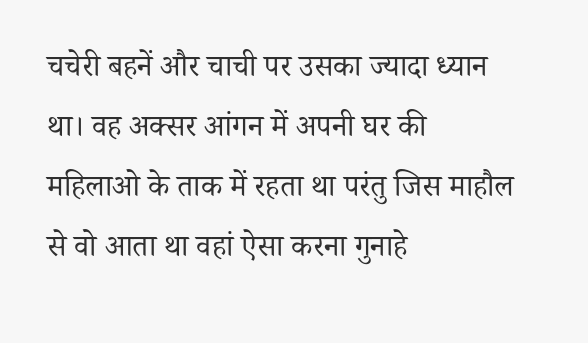चचेरी बहनें और चाची पर उसका ज्यादा ध्यान था। वह अक्सर आंगन में अपनी घर की महिलाओ के ताक में रहता था परंतु जिस माहौल से वो आता था वहां ऐसा करना गुनाहे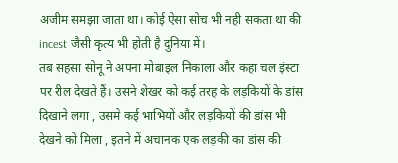अजीम समझा जाता था। कोई ऐसा सोच भी नही सकता था की incest जैसी कृत्य भी होती है दुनिया में।
तब सहसा सोनू ने अपना मोबाइल निकाला और कहा चल इंस्टा पर रील देखते हैं। उसने शेखर को कई तरह के लड़कियों के डांस दिखाने लगा , उसमे कई भाभियों और लड़कियों की डांस भी देखने को मिला , इतने में अचानक एक लड़की का डांस की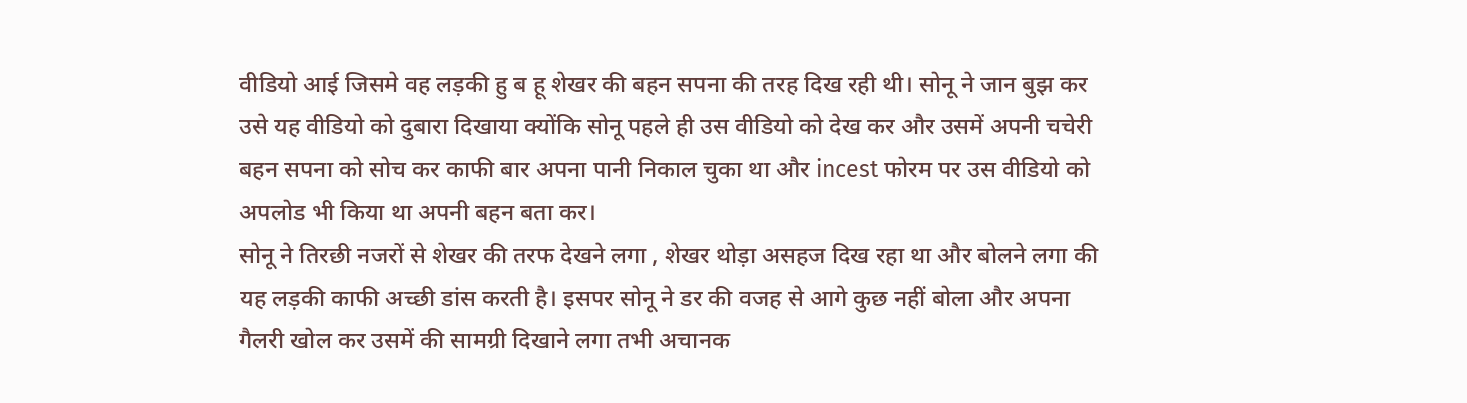वीडियो आई जिसमे वह लड़की हु ब हू शेखर की बहन सपना की तरह दिख रही थी। सोनू ने जान बुझ कर उसे यह वीडियो को दुबारा दिखाया क्योंकि सोनू पहले ही उस वीडियो को देख कर और उसमें अपनी चचेरी बहन सपना को सोच कर काफी बार अपना पानी निकाल चुका था और incest फोरम पर उस वीडियो को अपलोड भी किया था अपनी बहन बता कर।
सोनू ने तिरछी नजरों से शेखर की तरफ देखने लगा , शेखर थोड़ा असहज दिख रहा था और बोलने लगा की यह लड़की काफी अच्छी डांस करती है। इसपर सोनू ने डर की वजह से आगे कुछ नहीं बोला और अपना गैलरी खोल कर उसमें की सामग्री दिखाने लगा तभी अचानक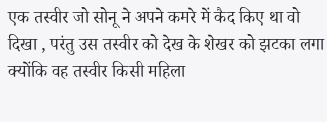एक तस्वीर जो सोनू ने अपने कमरे में कैद किए था वो दिखा , परंतु उस तस्वीर को देख के शेखर को झटका लगा क्योंकि वह तस्वीर किसी महिला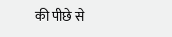की पीछे से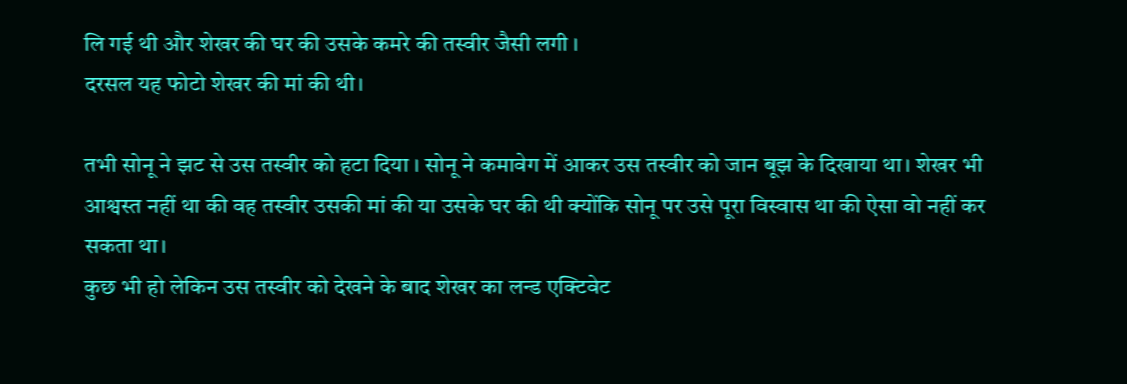लि गई थी और शेखर की घर की उसके कमरे की तस्वीर जैसी लगी ।
दरसल यह फोटो शेखर की मां की थी।

तभी सोनू ने झट से उस तस्वीर को हटा दिया । सोनू ने कमावेग में आकर उस तस्वीर को जान बूझ के दिखाया था। शेखर भी आश्वस्त नहीं था की वह तस्वीर उसकी मां की या उसके घर की थी क्योंकि सोनू पर उसे पूरा विस्वास था की ऐसा वो नहीं कर सकता था।
कुछ भी हो लेकिन उस तस्वीर को देखने के बाद शेखर का लन्ड एक्टिवेट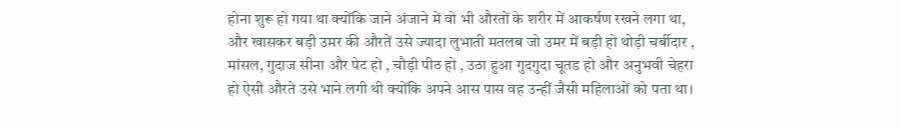होना शुरू हो गया था क्योंकि जाने अंजाने में वो भी औरतों के शरीर में आकर्षण रखने लगा था, और खासकर बड़ी उमर की औरतें उसे ज्यादा लुभाती मतलब जो उमर में बड़ी हो थोड़ी चर्बीदार , मांसल, गुदाज सीना और पेट हो , चौड़ी पीठ हो , उठा हुआ गुदगुदा चूतड हो और अनुभवी चेहरा हो ऐसी औरते उसे भाने लगी थी क्योंकि अपने आस पास वह उन्हीं जैसी महिलाओं को पता था।